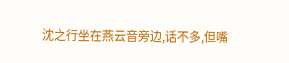沈之行坐在燕云音旁边,话不多,但嘴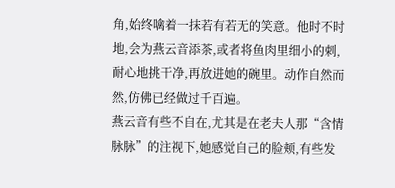角,始终噙着一抹若有若无的笑意。他时不时地,会为燕云音添茶,或者将鱼肉里细小的刺,耐心地挑干净,再放进她的碗里。动作自然而然,仿佛已经做过千百遍。
燕云音有些不自在,尤其是在老夫人那“含情脉脉”的注视下,她感觉自己的脸颊,有些发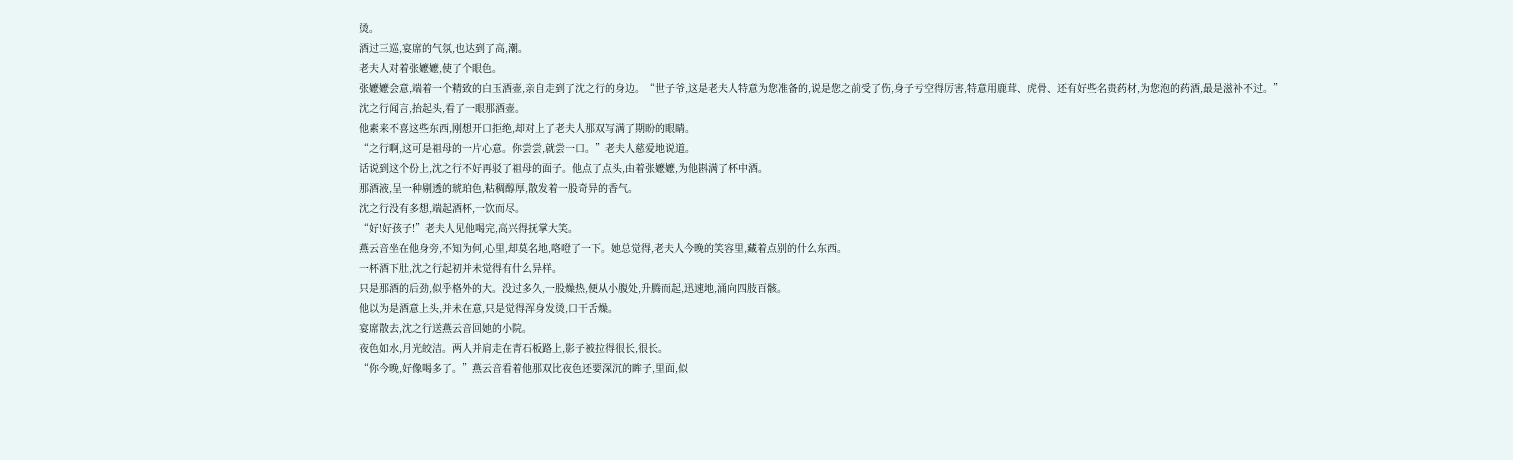烫。
酒过三巡,宴席的气氛,也达到了高,潮。
老夫人对着张嬷嬷,使了个眼色。
张嬷嬷会意,端着一个精致的白玉酒壶,亲自走到了沈之行的身边。“世子爷,这是老夫人特意为您准备的,说是您之前受了伤,身子亏空得厉害,特意用鹿茸、虎骨、还有好些名贵药材,为您泡的药酒,最是滋补不过。”
沈之行闻言,抬起头,看了一眼那酒壶。
他素来不喜这些东西,刚想开口拒绝,却对上了老夫人那双写满了期盼的眼睛。
“之行啊,这可是祖母的一片心意。你尝尝,就尝一口。”老夫人慈爱地说道。
话说到这个份上,沈之行不好再驳了祖母的面子。他点了点头,由着张嬷嬷,为他斟满了杯中酒。
那酒液,呈一种剔透的琥珀色,粘稠醇厚,散发着一股奇异的香气。
沈之行没有多想,端起酒杯,一饮而尽。
“好!好孩子!”老夫人见他喝完,高兴得抚掌大笑。
燕云音坐在他身旁,不知为何,心里,却莫名地,咯噔了一下。她总觉得,老夫人今晚的笑容里,藏着点别的什么东西。
一杯酒下肚,沈之行起初并未觉得有什么异样。
只是那酒的后劲,似乎格外的大。没过多久,一股燥热,便从小腹处,升腾而起,迅速地,涌向四肢百骸。
他以为是酒意上头,并未在意,只是觉得浑身发烫,口干舌燥。
宴席散去,沈之行送燕云音回她的小院。
夜色如水,月光皎洁。两人并肩走在青石板路上,影子被拉得很长,很长。
“你今晚,好像喝多了。”燕云音看着他那双比夜色还要深沉的眸子,里面,似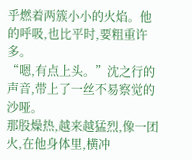乎燃着两簇小小的火焰。他的呼吸,也比平时,要粗重许多。
“嗯,有点上头。”沈之行的声音,带上了一丝不易察觉的沙哑。
那股燥热,越来越猛烈,像一团火,在他身体里,横冲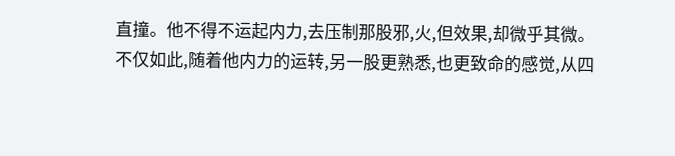直撞。他不得不运起内力,去压制那股邪,火,但效果,却微乎其微。
不仅如此,随着他内力的运转,另一股更熟悉,也更致命的感觉,从四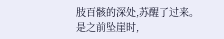肢百骸的深处,苏醒了过来。
是之前坠崖时,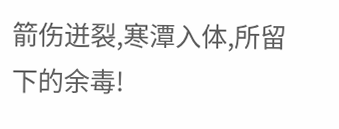箭伤迸裂,寒潭入体,所留下的余毒!